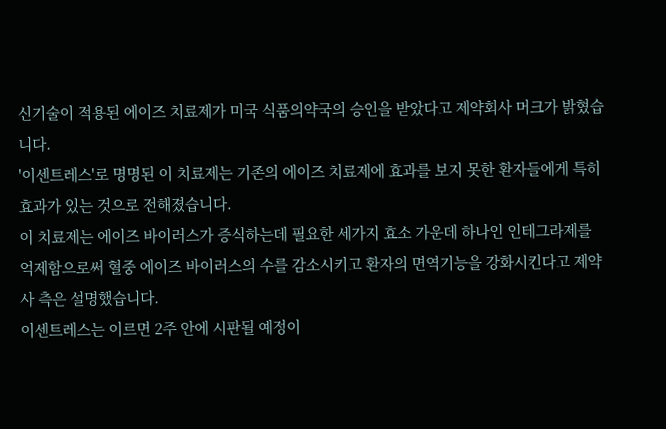신기술이 적용된 에이즈 치료제가 미국 식품의약국의 승인을 받았다고 제약회사 머크가 밝혔습니다.
'이센트레스'로 명명된 이 치료제는 기존의 에이즈 치료제에 효과를 보지 못한 환자들에게 특히 효과가 있는 것으로 전해졌습니다.
이 치료제는 에이즈 바이러스가 증식하는데 필요한 세가지 효소 가운데 하나인 인테그라제를 억제함으로써 혈중 에이즈 바이러스의 수를 감소시키고 환자의 면역기능을 강화시킨다고 제약사 측은 설명했습니다.
이센트레스는 이르면 2주 안에 시판될 예정이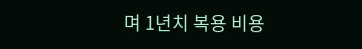며 1년치 복용 비용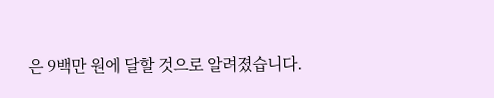은 9백만 원에 달할 것으로 알려졌습니다.